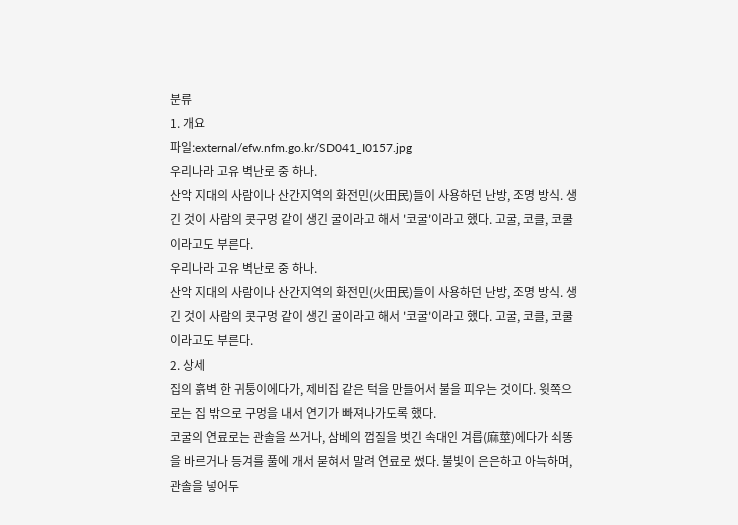분류
1. 개요
파일:external/efw.nfm.go.kr/SD041_I0157.jpg
우리나라 고유 벽난로 중 하나.
산악 지대의 사람이나 산간지역의 화전민(火田民)들이 사용하던 난방, 조명 방식. 생긴 것이 사람의 콧구멍 같이 생긴 굴이라고 해서 '코굴'이라고 했다. 고굴, 코클, 코쿨이라고도 부른다.
우리나라 고유 벽난로 중 하나.
산악 지대의 사람이나 산간지역의 화전민(火田民)들이 사용하던 난방, 조명 방식. 생긴 것이 사람의 콧구멍 같이 생긴 굴이라고 해서 '코굴'이라고 했다. 고굴, 코클, 코쿨이라고도 부른다.
2. 상세
집의 흙벽 한 귀퉁이에다가, 제비집 같은 턱을 만들어서 불을 피우는 것이다. 윗쪽으로는 집 밖으로 구멍을 내서 연기가 빠져나가도록 했다.
코굴의 연료로는 관솔을 쓰거나, 삼베의 껍질을 벗긴 속대인 겨릅(麻莖)에다가 쇠똥을 바르거나 등겨를 풀에 개서 묻혀서 말려 연료로 썼다. 불빛이 은은하고 아늑하며, 관솔을 넣어두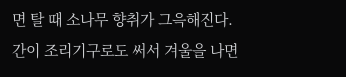면 탈 때 소나무 향취가 그윽해진다.
간이 조리기구로도 써서 겨울을 나면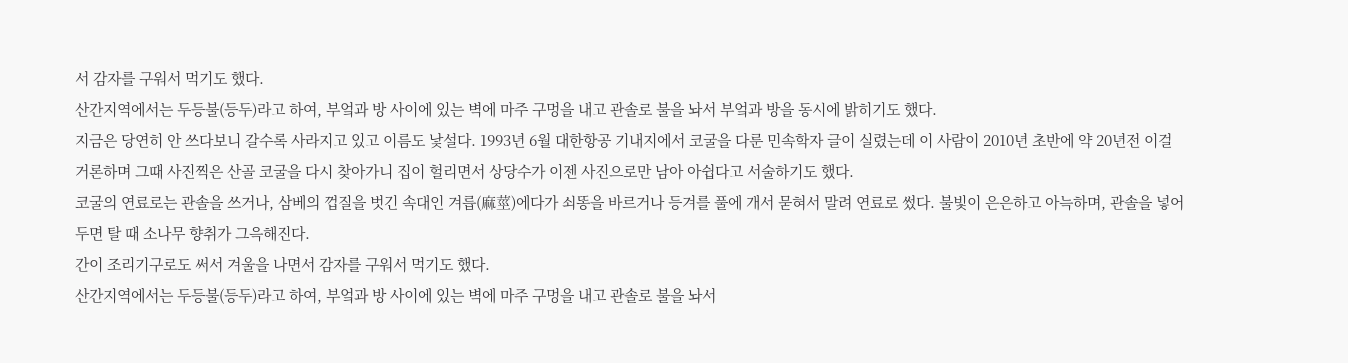서 감자를 구워서 먹기도 했다.
산간지역에서는 두등불(등두)라고 하여, 부엌과 방 사이에 있는 벽에 마주 구멍을 내고 관솔로 불을 놔서 부엌과 방을 동시에 밝히기도 했다.
지금은 당연히 안 쓰다보니 갈수록 사라지고 있고 이름도 낯설다. 1993년 6월 대한항공 기내지에서 코굴을 다룬 민속학자 글이 실렸는데 이 사람이 2010년 초반에 약 20년전 이걸 거론하며 그때 사진찍은 산골 코굴을 다시 찾아가니 집이 헐리면서 상당수가 이젠 사진으로만 남아 아쉽다고 서술하기도 했다.
코굴의 연료로는 관솔을 쓰거나, 삼베의 껍질을 벗긴 속대인 겨릅(麻莖)에다가 쇠똥을 바르거나 등겨를 풀에 개서 묻혀서 말려 연료로 썼다. 불빛이 은은하고 아늑하며, 관솔을 넣어두면 탈 때 소나무 향취가 그윽해진다.
간이 조리기구로도 써서 겨울을 나면서 감자를 구워서 먹기도 했다.
산간지역에서는 두등불(등두)라고 하여, 부엌과 방 사이에 있는 벽에 마주 구멍을 내고 관솔로 불을 놔서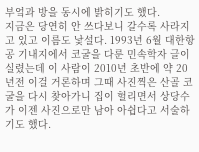부엌과 방을 동시에 밝히기도 했다.
지금은 당연히 안 쓰다보니 갈수록 사라지고 있고 이름도 낯설다. 1993년 6월 대한항공 기내지에서 코굴을 다룬 민속학자 글이 실렸는데 이 사람이 2010년 초반에 약 20년전 이걸 거론하며 그때 사진찍은 산골 코굴을 다시 찾아가니 집이 헐리면서 상당수가 이젠 사진으로만 남아 아쉽다고 서술하기도 했다.